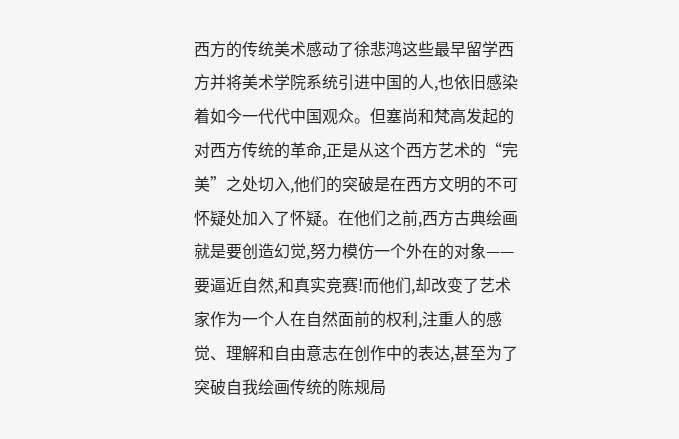西方的传统美术感动了徐悲鸿这些最早留学西方并将美术学院系统引进中国的人,也依旧感染着如今一代代中国观众。但塞尚和梵高发起的对西方传统的革命,正是从这个西方艺术的“完美”之处切入,他们的突破是在西方文明的不可怀疑处加入了怀疑。在他们之前,西方古典绘画就是要创造幻觉,努力模仿一个外在的对象——要逼近自然,和真实竞赛!而他们,却改变了艺术家作为一个人在自然面前的权利,注重人的感觉、理解和自由意志在创作中的表达,甚至为了突破自我绘画传统的陈规局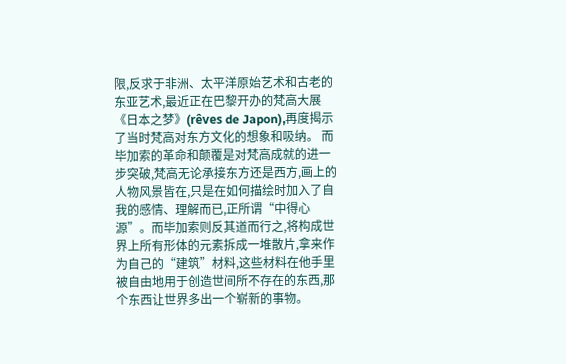限,反求于非洲、太平洋原始艺术和古老的东亚艺术,最近正在巴黎开办的梵高大展《日本之梦》(rêves de Japon),再度揭示了当时梵高对东方文化的想象和吸纳。 而毕加索的革命和颠覆是对梵高成就的进一步突破,梵高无论承接东方还是西方,画上的人物风景皆在,只是在如何描绘时加入了自我的感情、理解而已,正所谓“中得心源”。而毕加索则反其道而行之,将构成世界上所有形体的元素拆成一堆散片,拿来作为自己的“建筑”材料,这些材料在他手里被自由地用于创造世间所不存在的东西,那个东西让世界多出一个崭新的事物。